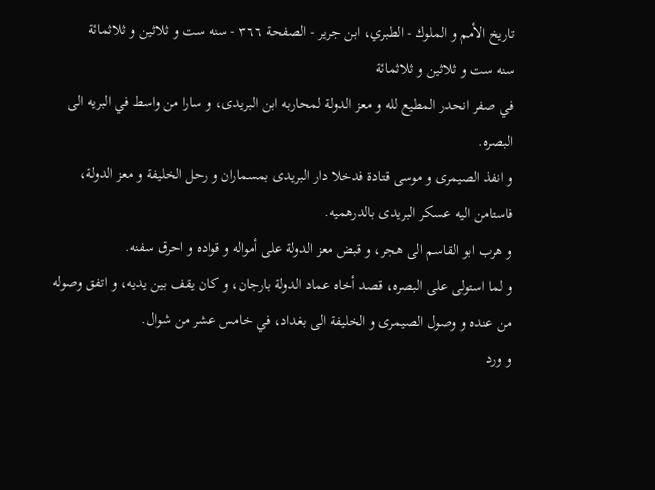تاريخ الأمم و الملوك - الطبري، ابن جرير - الصفحة ٣٦٦ - سنه ست و ثلاثين و ثلاثمائة
سنه ست و ثلاثين و ثلاثمائة
في صفر انحدر المطيع لله و معز الدولة لمحاربه ابن البريدى، و سارا من واسط في البريه الى البصره.
و انفذ الصيمرى و موسى قتادة فدخلا دار البريدى بمسماران و رحل الخليفة و معز الدولة، فاستامن اليه عسكر البريدى بالدرهميه.
و هرب ابو القاسم الى هجر، و قبض معز الدولة على أمواله و قواده و احرق سفنه.
و لما استولى على البصره، قصد أخاه عماد الدولة بارجان، و كان يقف بين يديه، و اتفق وصوله من عنده و وصول الصيمرى و الخليفة الى بغداد، في خامس عشر من شوال.
و ورد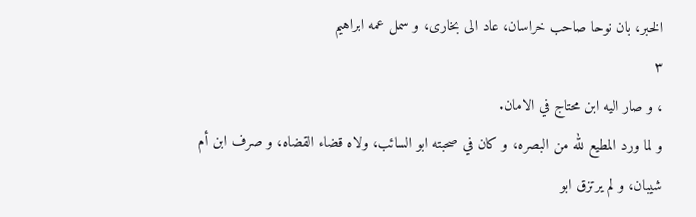الخبر، بان نوحا صاحب خراسان، عاد الى بخارى، و سمل عمه ابراهيم
٣
، و صار اليه ابن محتاج في الامان.
و لما ورد المطيع لله من البصره، و كان في صحبته ابو السائب، ولاه قضاء القضاه، و صرف ابن أم شيبان، و لم يرتزق ابو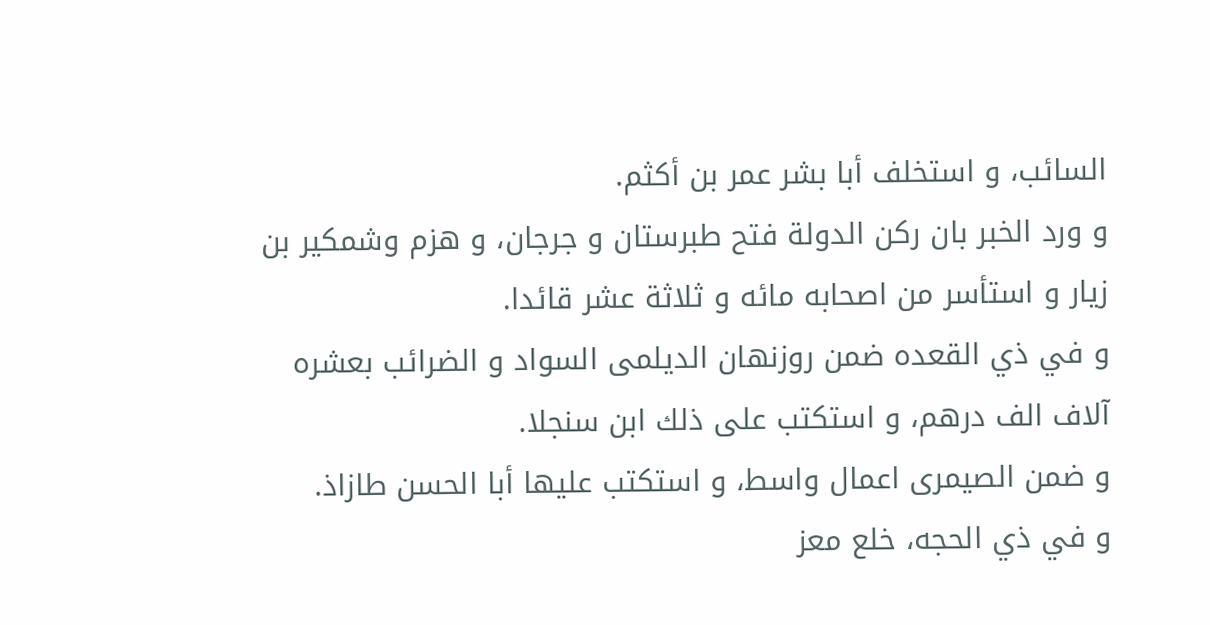السائب، و استخلف أبا بشر عمر بن أكثم.
و ورد الخبر بان ركن الدولة فتح طبرستان و جرجان، و هزم وشمكير بن زيار و استأسر من اصحابه مائه و ثلاثة عشر قائدا.
و في ذي القعده ضمن روزنهان الديلمى السواد و الضرائب بعشره آلاف الف درهم، و استكتب على ذلك ابن سنجلا.
و ضمن الصيمرى اعمال واسط، و استكتب عليها أبا الحسن طازاذ.
و في ذي الحجه، خلع معز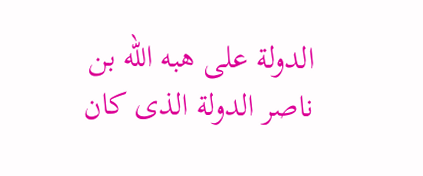الدولة على هبه الله بن ناصر الدولة الذى كان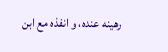رهينه عنده، و انفذه مع ابن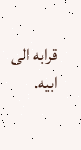قرابه الى ابيه.